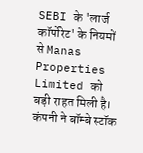SEBI के 'लार्ज कॉर्पोरेट' के नियमों से Manas Properties Limited को बड़ी राहत मिली है। कंपनी ने बॉम्बे स्टॉक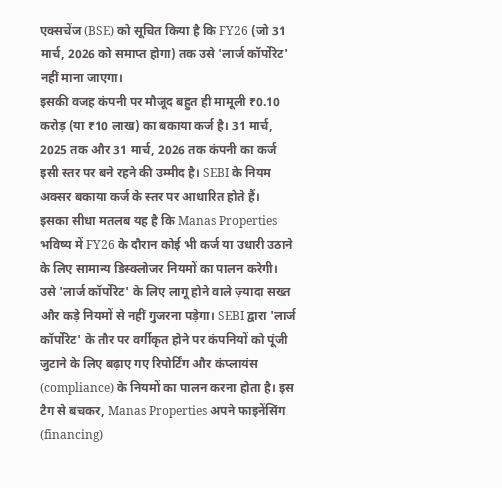एक्सचेंज (BSE) को सूचित किया है कि FY26 (जो 31 मार्च, 2026 को समाप्त होगा) तक उसे 'लार्ज कॉर्पोरेट' नहीं माना जाएगा।
इसकी वजह कंपनी पर मौजूद बहुत ही मामूली ₹0.10 करोड़ (या ₹10 लाख) का बकाया कर्ज है। 31 मार्च, 2025 तक और 31 मार्च, 2026 तक कंपनी का कर्ज इसी स्तर पर बने रहने की उम्मीद है। SEBI के नियम अक्सर बकाया कर्ज के स्तर पर आधारित होते हैं।
इसका सीधा मतलब यह है कि Manas Properties भविष्य में FY26 के दौरान कोई भी कर्ज या उधारी उठाने के लिए सामान्य डिस्क्लोजर नियमों का पालन करेगी। उसे 'लार्ज कॉर्पोरेट' के लिए लागू होने वाले ज़्यादा सख्त और कड़े नियमों से नहीं गुजरना पड़ेगा। SEBI द्वारा 'लार्ज कॉर्पोरेट' के तौर पर वर्गीकृत होने पर कंपनियों को पूंजी जुटाने के लिए बढ़ाए गए रिपोर्टिंग और कंप्लायंस (compliance) के नियमों का पालन करना होता है। इस टैग से बचकर, Manas Properties अपने फाइनेंसिंग (financing)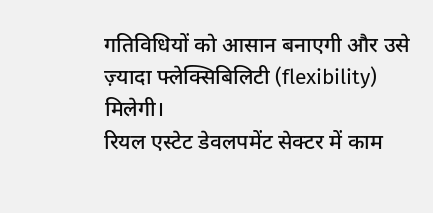गतिविधियों को आसान बनाएगी और उसे ज़्यादा फ्लेक्सिबिलिटी (flexibility) मिलेगी।
रियल एस्टेट डेवलपमेंट सेक्टर में काम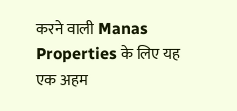करने वाली Manas Properties के लिए यह एक अहम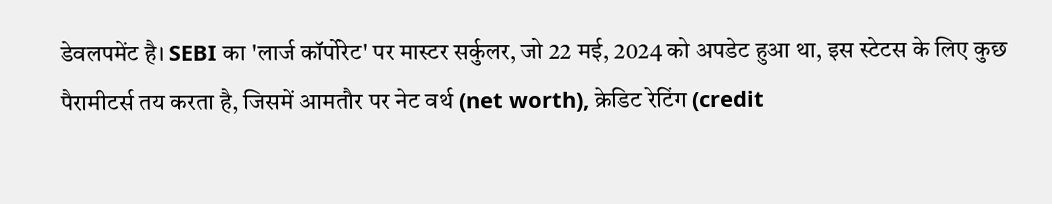डेवलपमेंट है। SEBI का 'लार्ज कॉर्पोरेट' पर मास्टर सर्कुलर, जो 22 मई, 2024 को अपडेट हुआ था, इस स्टेटस के लिए कुछ पैरामीटर्स तय करता है, जिसमें आमतौर पर नेट वर्थ (net worth), क्रेडिट रेटिंग (credit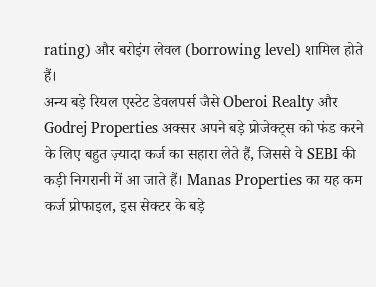rating) और बरोइंग लेवल (borrowing level) शामिल होते हैं।
अन्य बड़े रियल एस्टेट डेवलपर्स जैसे Oberoi Realty और Godrej Properties अक्सर अपने बड़े प्रोजेक्ट्स को फंड करने के लिए बहुत ज़्यादा कर्ज का सहारा लेते हैं, जिससे वे SEBI की कड़ी निगरानी में आ जाते हैं। Manas Properties का यह कम कर्ज प्रोफाइल, इस सेक्टर के बड़े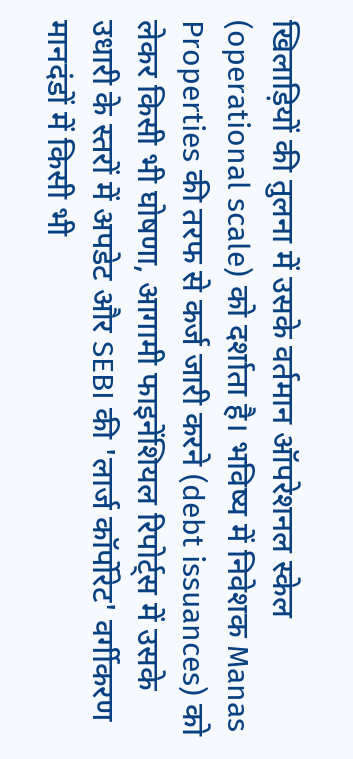खिलाड़ियों की तुलना में उसके वर्तमान ऑपरेशनल स्केल (operational scale) को दर्शाता है। भविष्य में निवेशक Manas Properties की तरफ से कर्ज जारी करने (debt issuances) को लेकर किसी भी घोषणा, आगामी फाइनेंशियल रिपोर्ट्स में उसके उधारी के स्तरों में अपडेट और SEBI की 'लार्ज कॉर्पोरेट' वर्गीकरण मानदंडों में किसी भी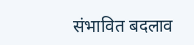संभावित बदलाव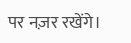पर नज़र रखेंगे।